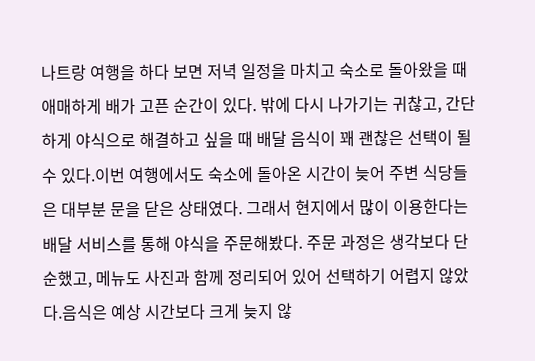나트랑 여행을 하다 보면 저녁 일정을 마치고 숙소로 돌아왔을 때 애매하게 배가 고픈 순간이 있다. 밖에 다시 나가기는 귀찮고, 간단하게 야식으로 해결하고 싶을 때 배달 음식이 꽤 괜찮은 선택이 될 수 있다.이번 여행에서도 숙소에 돌아온 시간이 늦어 주변 식당들은 대부분 문을 닫은 상태였다. 그래서 현지에서 많이 이용한다는 배달 서비스를 통해 야식을 주문해봤다. 주문 과정은 생각보다 단순했고, 메뉴도 사진과 함께 정리되어 있어 선택하기 어렵지 않았다.음식은 예상 시간보다 크게 늦지 않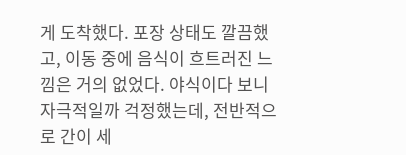게 도착했다. 포장 상태도 깔끔했고, 이동 중에 음식이 흐트러진 느낌은 거의 없었다. 야식이다 보니 자극적일까 걱정했는데, 전반적으로 간이 세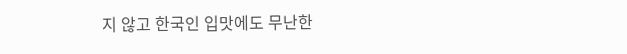지 않고 한국인 입맛에도 무난한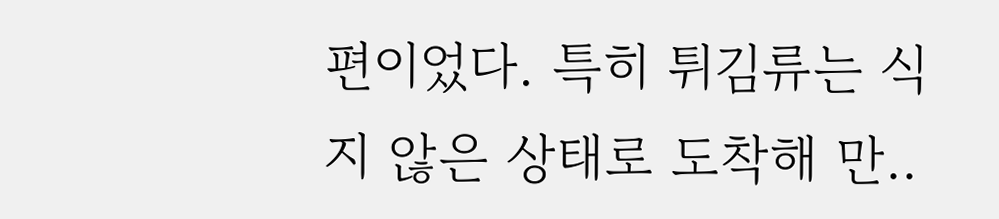편이었다. 특히 튀김류는 식지 않은 상태로 도착해 만..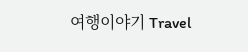여행이야기 Travel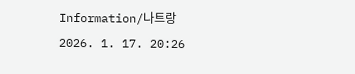Information/나트랑
2026. 1. 17. 20:26